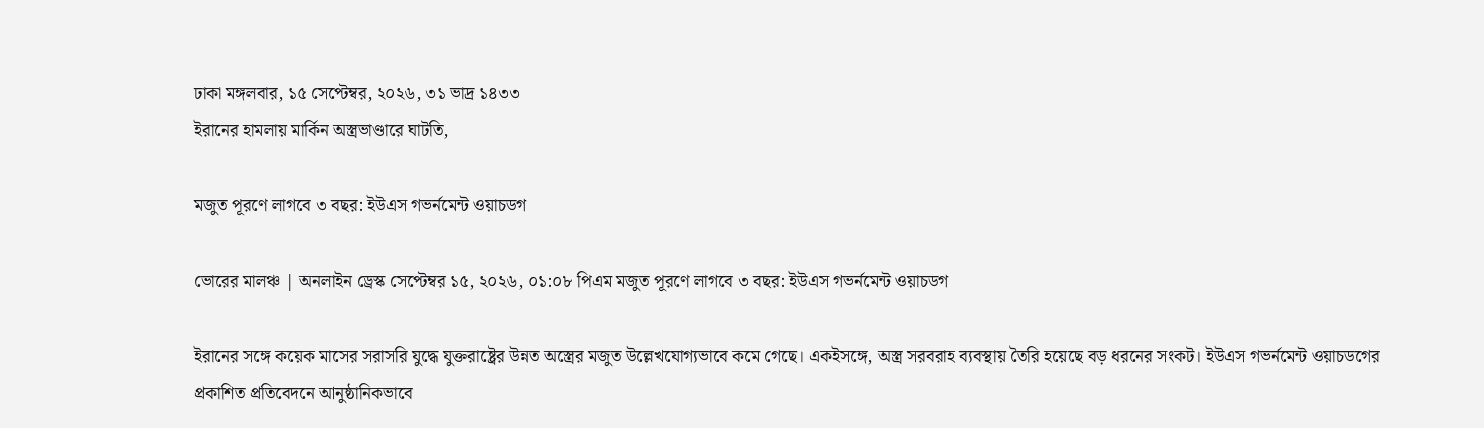ঢাকা মঙ্গলবার, ১৫ সেপ্টেম্বর, ২০২৬, ৩১ ভাদ্র ১৪৩৩
ইরানের হামলায় মার্কিন অস্ত্রভাণ্ডারে ঘাটতি,

মজুত পূরণে লাগবে ৩ বছর: ইউএস গভর্নমেন্ট ওয়াচডগ

ভোরের মালঞ্চ | অনলাইন ড্রেস্ক সেপ্টেম্বর ১৫, ২০২৬, ০১:০৮ পিএম মজুত পূরণে লাগবে ৩ বছর: ইউএস গভর্নমেন্ট ওয়াচডগ

ইরানের সঙ্গে কয়েক মাসের সরাসরি যুদ্ধে যুক্তরাষ্ট্রের উন্নত অস্ত্রের মজুত উল্লেখযোগ্যভাবে কমে গেছে। একইসঙ্গে, অস্ত্র সরবরাহ ব্যবস্থায় তৈরি হয়েছে বড় ধরনের সংকট। ইউএস গভর্নমেন্ট ওয়াচডগের প্রকাশিত প্রতিবেদনে আনুষ্ঠানিকভাবে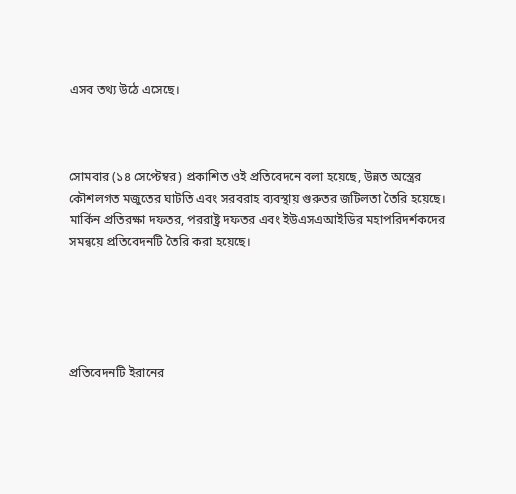এসব তথ্য উঠে এসেছে।



সোমবার (১৪ সেপ্টেম্বর) প্রকাশিত ওই প্রতিবেদনে বলা হয়েছে, উন্নত অস্ত্রের কৌশলগত মজুতের ঘাটতি এবং সরবরাহ ব্যবস্থায় গুরুতর জটিলতা তৈরি হয়েছে। মার্কিন প্রতিরক্ষা দফতর, পররাষ্ট্র দফতর এবং ইউএসএআইডির মহাপরিদর্শকদের সমন্বয়ে প্রতিবেদনটি তৈরি করা হয়েছে।





প্রতিবেদনটি ইরানের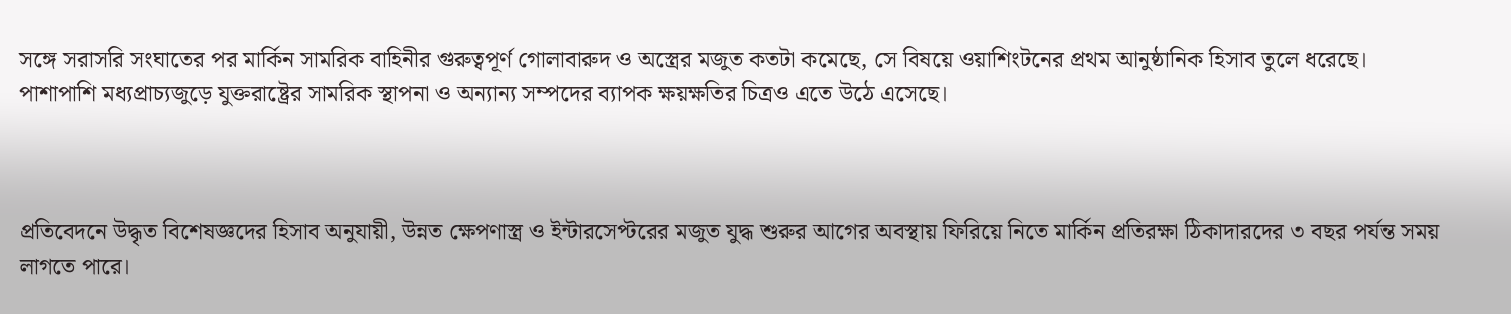সঙ্গে সরাসরি সংঘাতের পর মার্কিন সামরিক বাহিনীর গুরুত্বপূর্ণ গোলাবারুদ ও অস্ত্রের মজুত কতটা কমেছে, সে বিষয়ে ওয়াশিংটনের প্রথম আনুষ্ঠানিক হিসাব তুলে ধরেছে। পাশাপাশি মধ্যপ্রাচ্যজুড়ে যুক্তরাষ্ট্রের সামরিক স্থাপনা ও অন্যান্য সম্পদের ব্যাপক ক্ষয়ক্ষতির চিত্রও এতে উঠে এসেছে।



প্রতিবেদনে উদ্ধৃত বিশেষজ্ঞদের হিসাব অনুযায়ী, উন্নত ক্ষেপণাস্ত্র ও ইন্টারসেপ্টরের মজুত যুদ্ধ শুরুর আগের অবস্থায় ফিরিয়ে নিতে মার্কিন প্রতিরক্ষা ঠিকাদারদের ৩ বছর পর্যন্ত সময় লাগতে পারে।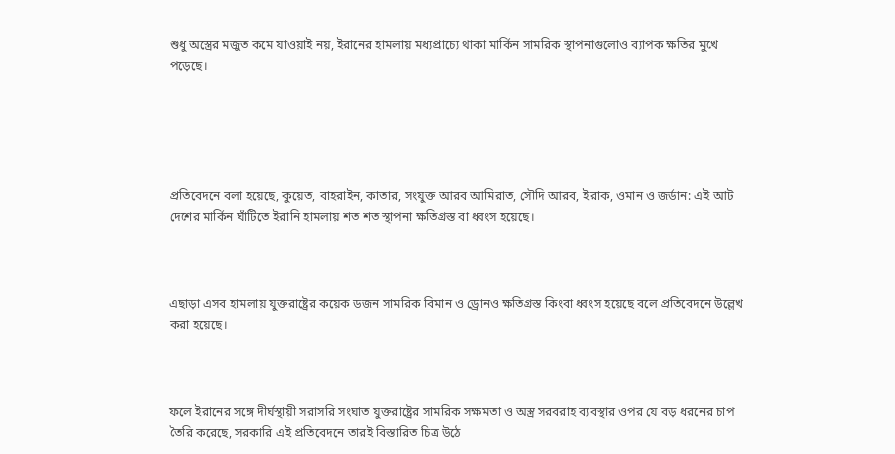শুধু অস্ত্রের মজুত কমে যাওয়াই নয়, ইরানের হামলায় মধ্যপ্রাচ্যে থাকা মার্কিন সামরিক স্থাপনাগুলোও ব্যাপক ক্ষতির মুখে পড়েছে।





প্রতিবেদনে বলা হয়েছে, কুয়েত, বাহরাইন, কাতার, সংযুক্ত আরব আমিরাত, সৌদি আরব, ইরাক, ওমান ও জর্ডান: এই আট দেশের মার্কিন ঘাঁটিতে ইরানি হামলায় শত শত স্থাপনা ক্ষতিগ্রস্ত বা ধ্বংস হয়েছে।



এছাড়া এসব হামলায় যুক্তরাষ্ট্রের কয়েক ডজন সামরিক বিমান ও ড্রোনও ক্ষতিগ্রস্ত কিংবা ধ্বংস হয়েছে বলে প্রতিবেদনে উল্লেখ করা হয়েছে।



ফলে ইরানের সঙ্গে দীর্ঘস্থায়ী সরাসরি সংঘাত যুক্তরাষ্ট্রের সামরিক সক্ষমতা ও অস্ত্র সরবরাহ ব্যবস্থার ওপর যে বড় ধরনের চাপ তৈরি করেছে, সরকারি এই প্রতিবেদনে তারই বিস্তারিত চিত্র উঠে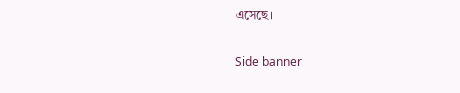এসেছে।

Side banner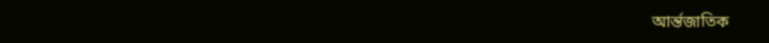আর্ন্তজাতিক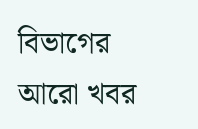বিভাগের আরো খবর